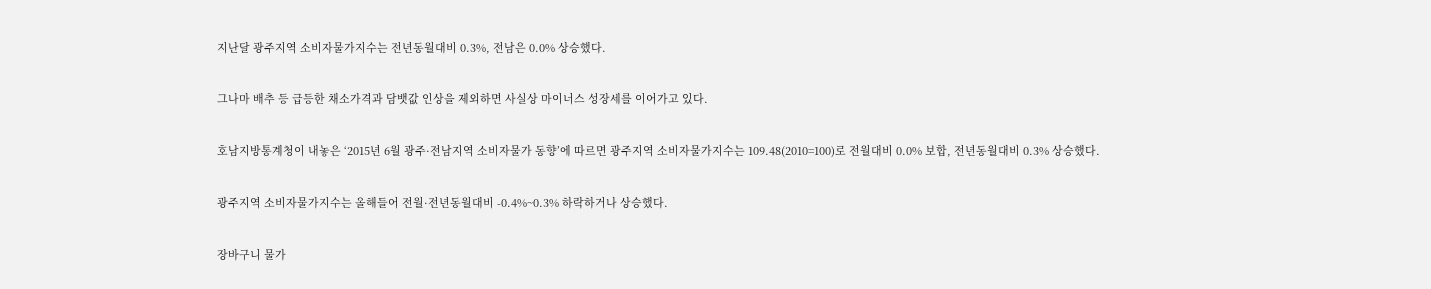지난달 광주지역 소비자물가지수는 전년동월대비 0.3%, 전남은 0.0% 상승했다.

그나마 배추 등 급등한 채소가격과 담뱃값 인상을 제외하면 사실상 마이너스 성장세를 이어가고 있다.

호남지방통계청이 내놓은 ‘2015년 6월 광주·전남지역 소비자물가 동향’에 따르면 광주지역 소비자물가지수는 109.48(2010=100)로 전월대비 0.0% 보합, 전년동월대비 0.3% 상승했다.

광주지역 소비자물가지수는 올해들어 전월·전년동월대비 -0.4%~0.3% 하락하거나 상승했다.

장바구니 물가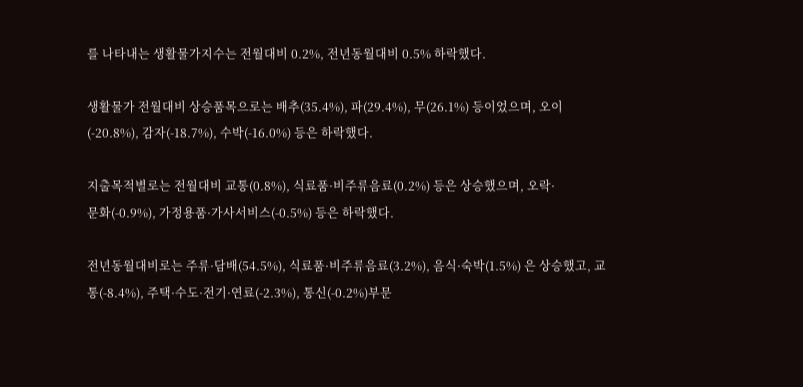를 나타내는 생활물가지수는 전월대비 0.2%, 전년동월대비 0.5% 하락했다.

생활물가 전월대비 상승품목으로는 배추(35.4%), 파(29.4%), 무(26.1%) 등이었으며, 오이(-20.8%), 감자(-18.7%), 수박(-16.0%) 등은 하락했다.

지출목적별로는 전월대비 교통(0.8%), 식료품·비주류음료(0.2%) 등은 상승했으며, 오락·
문화(-0.9%), 가정용품·가사서비스(-0.5%) 등은 하락했다.

전년동월대비로는 주류·담배(54.5%), 식료품·비주류음료(3.2%), 음식·숙박(1.5%) 은 상승했고, 교통(-8.4%), 주택·수도·전기·연료(-2.3%), 통신(-0.2%)부문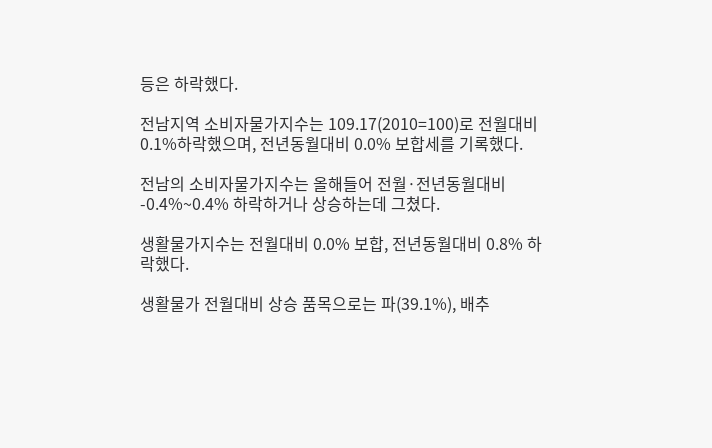등은 하락했다.

전남지역 소비자물가지수는 109.17(2010=100)로 전월대비 0.1%하락했으며, 전년동월대비 0.0% 보합세를 기록했다.

전남의 소비자물가지수는 올해들어 전월·전년동월대비 -0.4%~0.4% 하락하거나 상승하는데 그쳤다.

생활물가지수는 전월대비 0.0% 보합, 전년동월대비 0.8% 하락했다.

생활물가 전월대비 상승 품목으로는 파(39.1%), 배추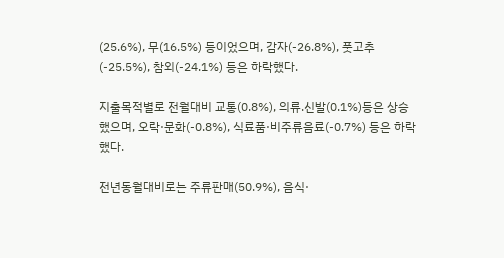(25.6%), 무(16.5%) 등이었으며, 감자(-26.8%), 풋고추(-25.5%), 참외(-24.1%) 등은 하락했다.

지출목적별로 전월대비 교통(0.8%), 의류.신발(0.1%)등은 상승했으며, 오락·문화(-0.8%), 식료품·비주류음료(-0.7%) 등은 하락했다.

전년동월대비로는 주류판매(50.9%), 음식·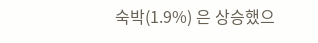숙박(1.9%) 은 상승했으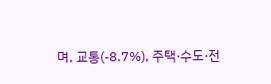며, 교통(-8.7%), 주택·수도·전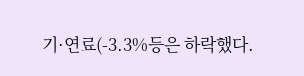기·연료(-3.3%등은 하락했다.